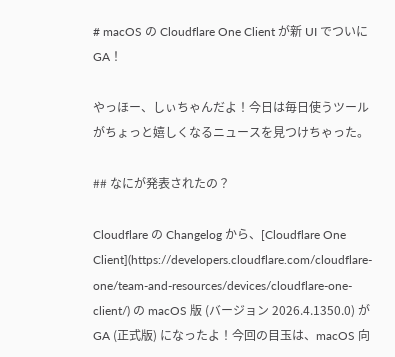# macOS の Cloudflare One Client が新 UI でついに GA！

やっほー、しぃちゃんだよ！今日は毎日使うツールがちょっと嬉しくなるニュースを見つけちゃった。

## なにが発表されたの？

Cloudflare の Changelog から、[Cloudflare One Client](https://developers.cloudflare.com/cloudflare-one/team-and-resources/devices/cloudflare-one-client/) の macOS 版 (バージョン 2026.4.1350.0) が GA (正式版) になったよ！今回の目玉は、macOS 向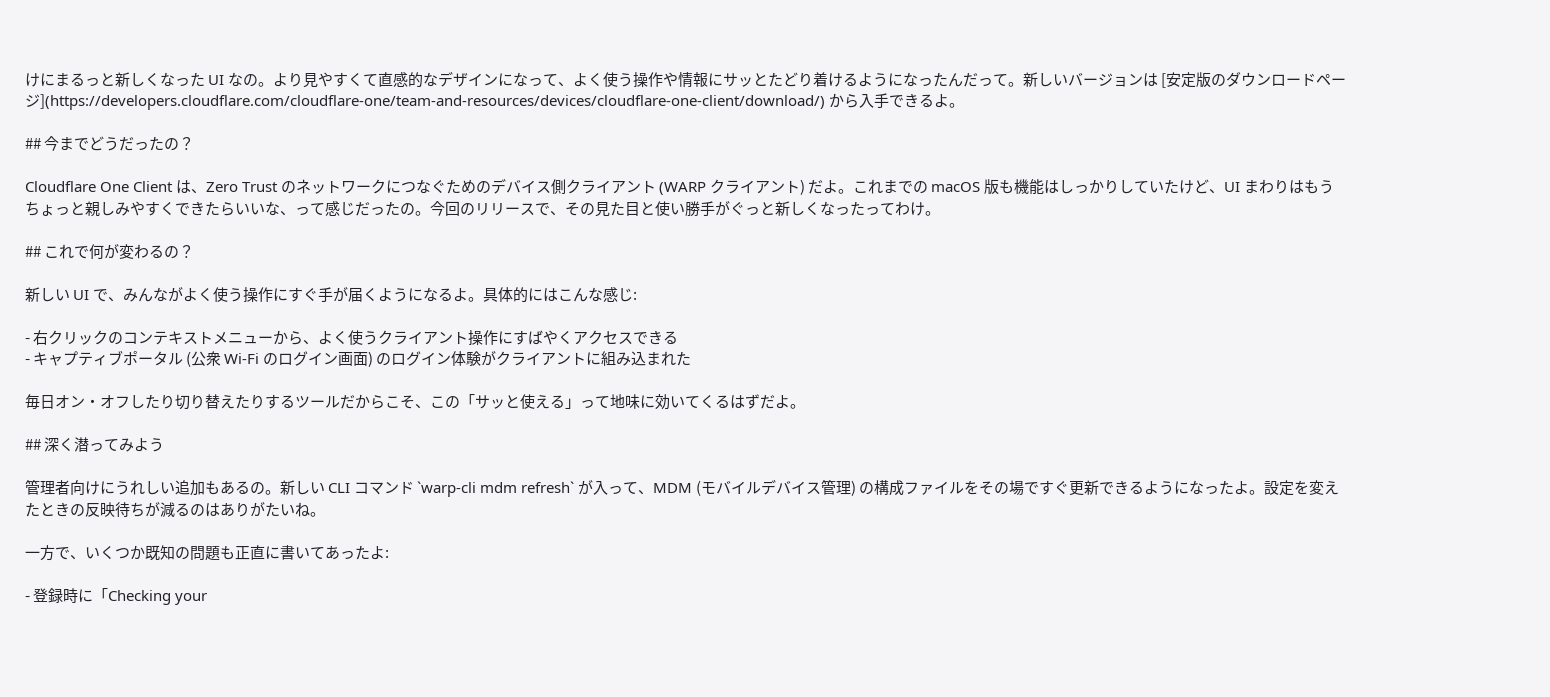けにまるっと新しくなった UI なの。より見やすくて直感的なデザインになって、よく使う操作や情報にサッとたどり着けるようになったんだって。新しいバージョンは [安定版のダウンロードページ](https://developers.cloudflare.com/cloudflare-one/team-and-resources/devices/cloudflare-one-client/download/) から入手できるよ。

## 今までどうだったの？

Cloudflare One Client は、Zero Trust のネットワークにつなぐためのデバイス側クライアント (WARP クライアント) だよ。これまでの macOS 版も機能はしっかりしていたけど、UI まわりはもうちょっと親しみやすくできたらいいな、って感じだったの。今回のリリースで、その見た目と使い勝手がぐっと新しくなったってわけ。

## これで何が変わるの？

新しい UI で、みんながよく使う操作にすぐ手が届くようになるよ。具体的にはこんな感じ:

- 右クリックのコンテキストメニューから、よく使うクライアント操作にすばやくアクセスできる
- キャプティブポータル (公衆 Wi-Fi のログイン画面) のログイン体験がクライアントに組み込まれた

毎日オン・オフしたり切り替えたりするツールだからこそ、この「サッと使える」って地味に効いてくるはずだよ。

## 深く潜ってみよう

管理者向けにうれしい追加もあるの。新しい CLI コマンド `warp-cli mdm refresh` が入って、MDM (モバイルデバイス管理) の構成ファイルをその場ですぐ更新できるようになったよ。設定を変えたときの反映待ちが減るのはありがたいね。

一方で、いくつか既知の問題も正直に書いてあったよ:

- 登録時に「Checking your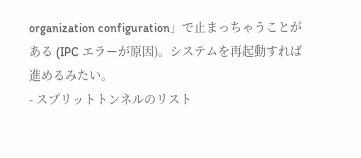organization configuration」で止まっちゃうことがある (IPC エラーが原因)。システムを再起動すれば進めるみたい。
- スプリットトンネルのリスト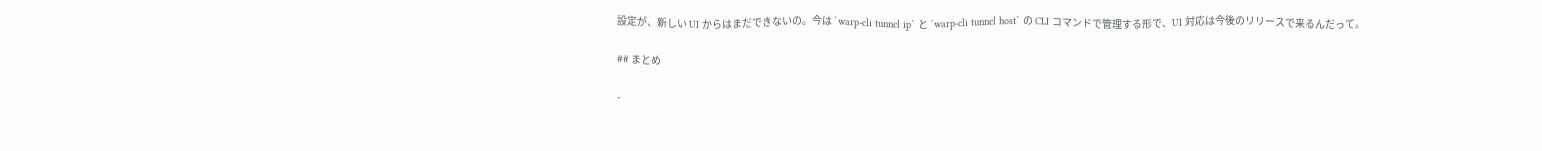設定が、新しい UI からはまだできないの。今は `warp-cli tunnel ip` と `warp-cli tunnel host` の CLI コマンドで管理する形で、UI 対応は今後のリリースで来るんだって。

## まとめ

-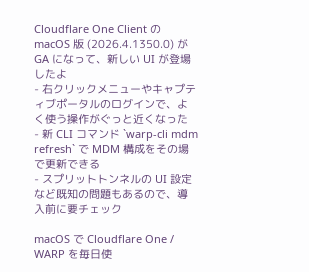Cloudflare One Client の macOS 版 (2026.4.1350.0) が GA になって、新しい UI が登場したよ
- 右クリックメニューやキャプティブポータルのログインで、よく使う操作がぐっと近くなった
- 新 CLI コマンド `warp-cli mdm refresh` で MDM 構成をその場で更新できる
- スプリットトンネルの UI 設定など既知の問題もあるので、導入前に要チェック

macOS で Cloudflare One / WARP を毎日使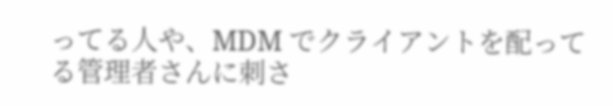ってる人や、MDM でクライアントを配ってる管理者さんに刺さ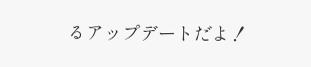るアップデートだよ！